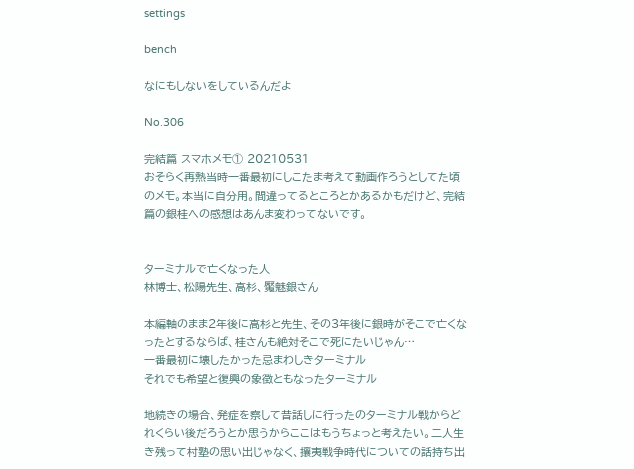settings

bench

なにもしないをしているんだよ

No.306

完結篇 スマホメモ① 20210531
おそらく再熱当時一番最初にしこたま考えて動画作ろうとしてた頃のメモ。本当に自分用。間違ってるところとかあるかもだけど、完結篇の銀桂への感想はあんま変わってないです。


ターミナルで亡くなった人
林博士、松陽先生、高杉、魘魅銀さん

本編軸のまま2年後に高杉と先生、その3年後に銀時がそこで亡くなったとするならば、桂さんも絶対そこで死にたいじゃん…
一番最初に壊したかった忌まわしきターミナル
それでも希望と復興の象徴ともなったターミナル

地続きの場合、発症を察して昔話しに行ったのターミナル戦からどれくらい後だろうとか思うからここはもうちょっと考えたい。二人生き残って村塾の思い出じゃなく、攘夷戦争時代についての話持ち出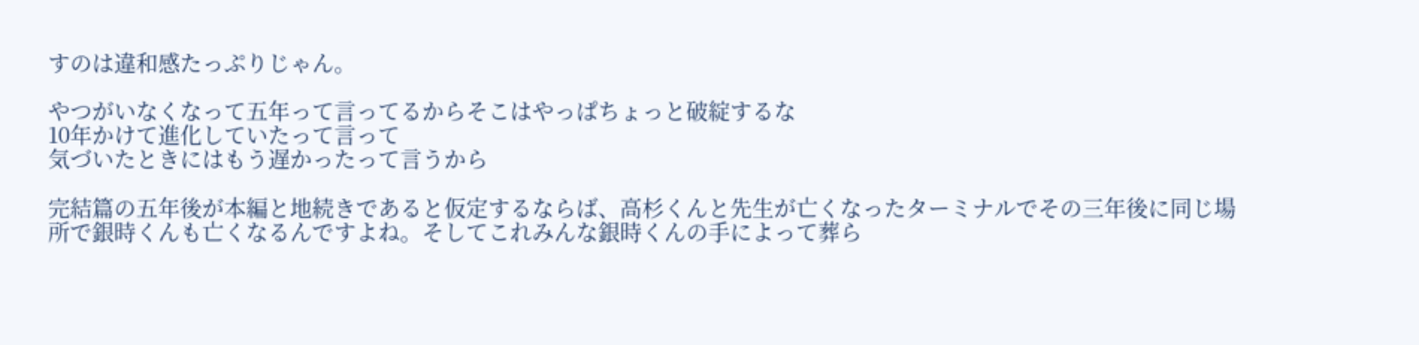すのは違和感たっぷりじゃん。

やつがいなくなって五年って言ってるからそこはやっぱちょっと破綻するな
10年かけて進化していたって言って
気づいたときにはもう遅かったって言うから

完結篇の五年後が本編と地続きであると仮定するならば、高杉くんと先生が亡くなったターミナルでその三年後に同じ場所で銀時くんも亡くなるんですよね。そしてこれみんな銀時くんの手によって葬ら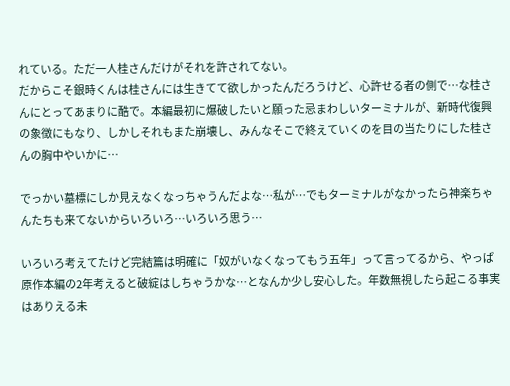れている。ただ一人桂さんだけがそれを許されてない。
だからこそ銀時くんは桂さんには生きてて欲しかったんだろうけど、心許せる者の側で…な桂さんにとってあまりに酷で。本編最初に爆破したいと願った忌まわしいターミナルが、新時代復興の象徴にもなり、しかしそれもまた崩壊し、みんなそこで終えていくのを目の当たりにした桂さんの胸中やいかに…

でっかい墓標にしか見えなくなっちゃうんだよな…私が…でもターミナルがなかったら神楽ちゃんたちも来てないからいろいろ…いろいろ思う…

いろいろ考えてたけど完結篇は明確に「奴がいなくなってもう五年」って言ってるから、やっぱ原作本編の2年考えると破綻はしちゃうかな…となんか少し安心した。年数無視したら起こる事実はありえる未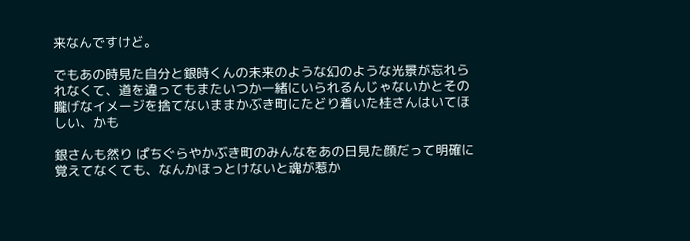来なんですけど。

でもあの時見た自分と銀時くんの未来のような幻のような光景が忘れられなくて、道を違ってもまたいつか一緒にいられるんじゃないかとその朧げなイメージを捨てないままかぶき町にたどり着いた桂さんはいてほしい、かも

銀さんも然り ぱちぐらやかぶき町のみんなをあの日見た顔だって明確に覚えてなくても、なんかほっとけないと魂が惹か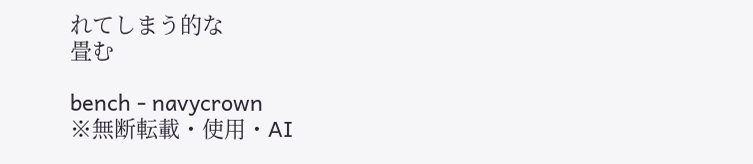れてしまう的な
畳む

bench - navycrown
※無断転載・使用・AI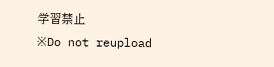学習禁止
※Do not reupload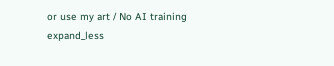or use my art / No AI training
expand_less